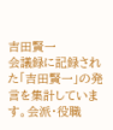吉田賢一
会議録に記録された「吉田賢一」の発言を集計しています。会派・役職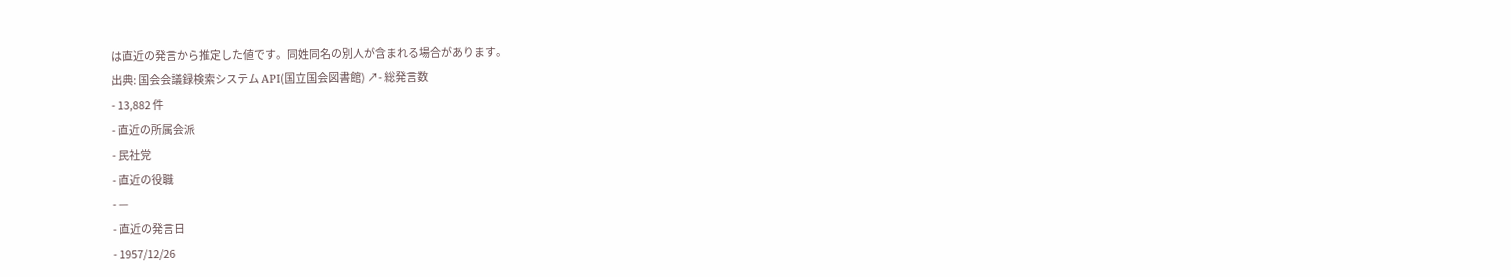は直近の発言から推定した値です。同姓同名の別人が含まれる場合があります。
出典: 国会会議録検索システム API(国立国会図書館) ↗- 総発言数
- 13,882 件
- 直近の所属会派
- 民社党
- 直近の役職
- —
- 直近の発言日
- 1957/12/26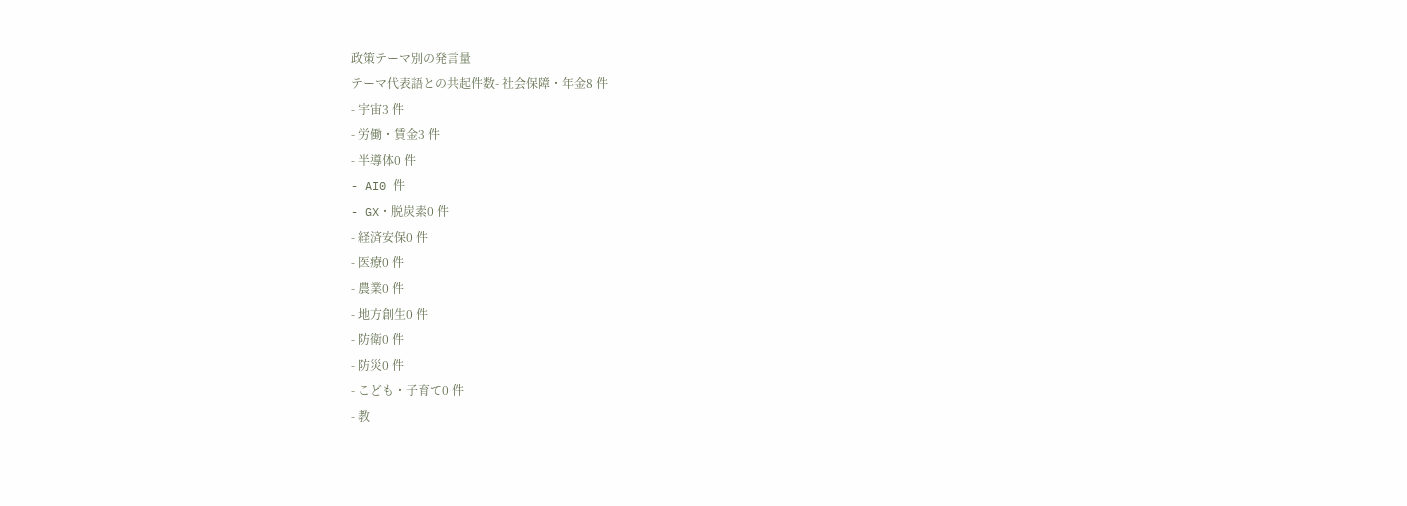政策テーマ別の発言量
テーマ代表語との共起件数- 社会保障・年金8 件
- 宇宙3 件
- 労働・賃金3 件
- 半導体0 件
- AI0 件
- GX・脱炭素0 件
- 経済安保0 件
- 医療0 件
- 農業0 件
- 地方創生0 件
- 防衛0 件
- 防災0 件
- こども・子育て0 件
- 教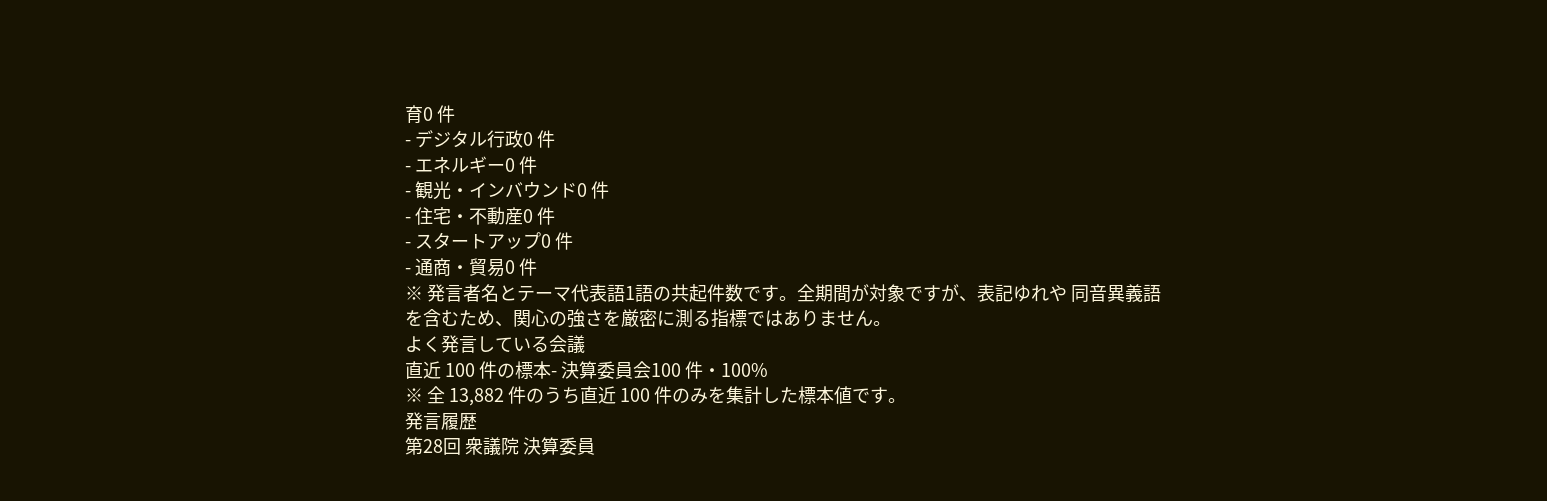育0 件
- デジタル行政0 件
- エネルギー0 件
- 観光・インバウンド0 件
- 住宅・不動産0 件
- スタートアップ0 件
- 通商・貿易0 件
※ 発言者名とテーマ代表語1語の共起件数です。全期間が対象ですが、表記ゆれや 同音異義語を含むため、関心の強さを厳密に測る指標ではありません。
よく発言している会議
直近 100 件の標本- 決算委員会100 件・100%
※ 全 13,882 件のうち直近 100 件のみを集計した標本値です。
発言履歴
第28回 衆議院 決算委員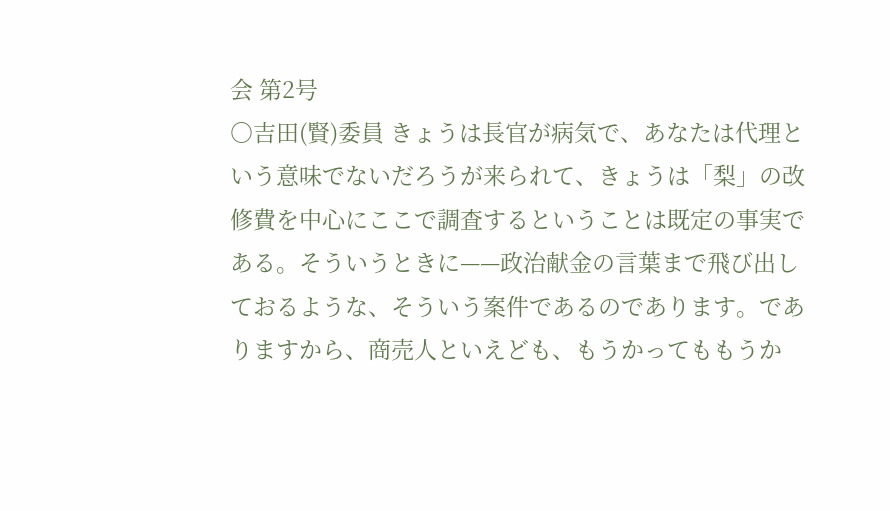会 第2号
○吉田(賢)委員 きょうは長官が病気で、あなたは代理という意味でないだろうが来られて、きょうは「梨」の改修費を中心にここで調査するということは既定の事実である。そういうときに——政治献金の言葉まで飛び出しておるような、そういう案件であるのであります。でありますから、商売人といえども、もうかってももうか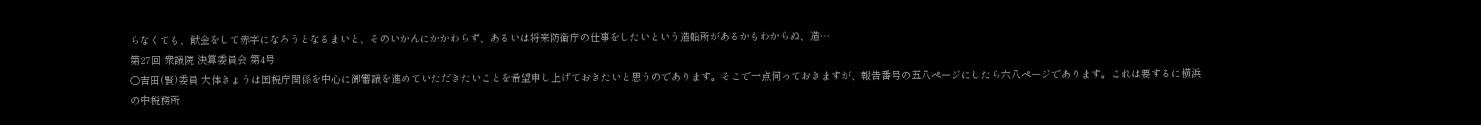らなくても、献金をして赤字になろうとなるまいと、そのいかんにかかわらず、あるいは将来防衛庁の仕事をしたいという造船所があるかもわからぬ、造…
第27回 衆議院 決算委員会 第4号
○吉田(賢)委員 大体きょうは国税庁関係を中心に御審議を進めていただきたいことを希望申し上げておきたいと思うのであります。そこで一点伺っておきますが、報告番号の五八ページにしたら六八ページであります。これは要するに横浜の中税務所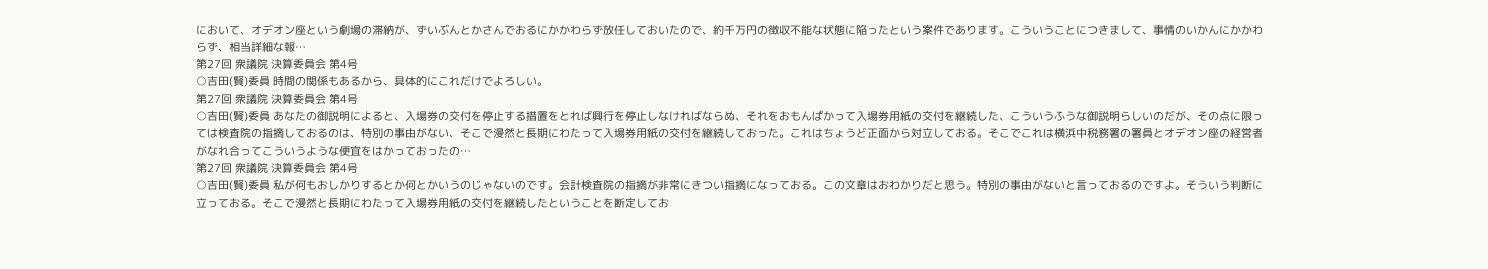において、オデオン座という劇場の滞納が、ずいぶんとかさんでおるにかかわらず放任しておいたので、約千万円の徴収不能な状態に陥ったという案件であります。こういうことにつきまして、事情のいかんにかかわらず、相当詳細な報…
第27回 衆議院 決算委員会 第4号
○吉田(賢)委員 時間の関係もあるから、具体的にこれだけでよろしい。
第27回 衆議院 決算委員会 第4号
○吉田(賢)委員 あなたの御説明によると、入場券の交付を停止する措置をとれば興行を停止しなければならぬ、それをおもんぱかって入場券用紙の交付を継続した、こういうふうな御説明らしいのだが、その点に限っては検査院の指摘しておるのは、特別の事由がない、そこで漫然と長期にわたって入場券用紙の交付を継続しておった。これはちょうど正面から対立しておる。そこでこれは横浜中税務署の署員とオデオン座の経営者がなれ合ってこういうような便宜をはかっておったの…
第27回 衆議院 決算委員会 第4号
○吉田(賢)委員 私が何もおしかりするとか何とかいうのじゃないのです。会計検査院の指摘が非常にきつい指摘になっておる。この文章はおわかりだと思う。特別の事由がないと言っておるのですよ。そういう判断に立っておる。そこで漫然と長期にわたって入場券用紙の交付を継続したということを断定してお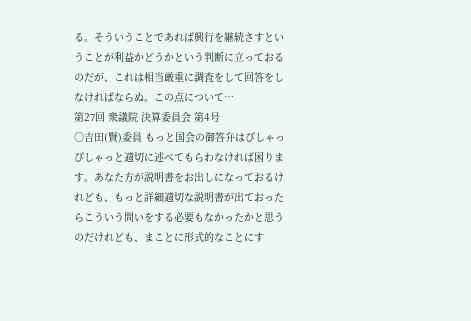る。そういうことであれば興行を継続さすということが利益かどうかという判断に立っておるのだが、これは相当厳重に調査をして回答をしなければならぬ。この点について…
第27回 衆議院 決算委員会 第4号
○吉田(賢)委員 もっと国会の御答弁はぴしゃっぴしゃっと適切に述べてもらわなければ困ります。あなた方が説明書をお出しになっておるけれども、もっと詳細適切な説明書が出ておったらこういう問いをする必要もなかったかと思うのだけれども、まことに形式的なことにす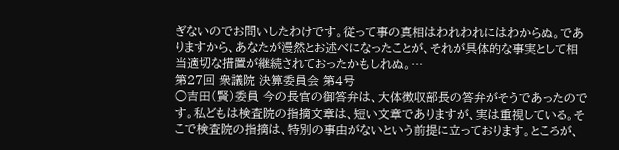ぎないのでお問いしたわけです。従って事の真相はわれわれにはわからぬ。でありますから、あなたが漫然とお述べになったことが、それが具体的な事実として相当適切な措置が継続されておったかもしれぬ。…
第27回 衆議院 決算委員会 第4号
○吉田(賢)委員 今の長官の御答弁は、大体徴収部長の答弁がそうであったのです。私どもは検査院の指摘文章は、短い文章でありますが、実は重視している。そこで検査院の指摘は、特別の事由がないという前提に立っております。ところが、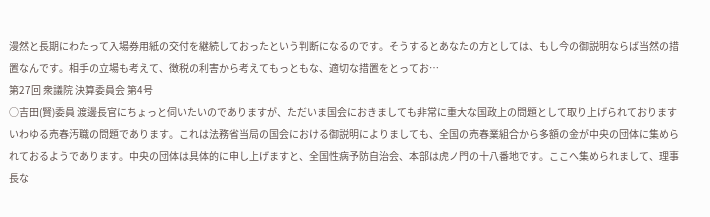漫然と長期にわたって入場券用紙の交付を継続しておったという判断になるのです。そうするとあなたの方としては、もし今の御説明ならば当然の措置なんです。相手の立場も考えて、徴税の利害から考えてもっともな、適切な措置をとってお…
第27回 衆議院 決算委員会 第4号
○吉田(賢)委員 渡邊長官にちょっと伺いたいのでありますが、ただいま国会におきましても非常に重大な国政上の問題として取り上げられておりますいわゆる売春汚職の問題であります。これは法務省当局の国会における御説明によりましても、全国の売春業組合から多額の金が中央の団体に集められておるようであります。中央の団体は具体的に申し上げますと、全国性病予防自治会、本部は虎ノ門の十八番地です。ここへ集められまして、理事長な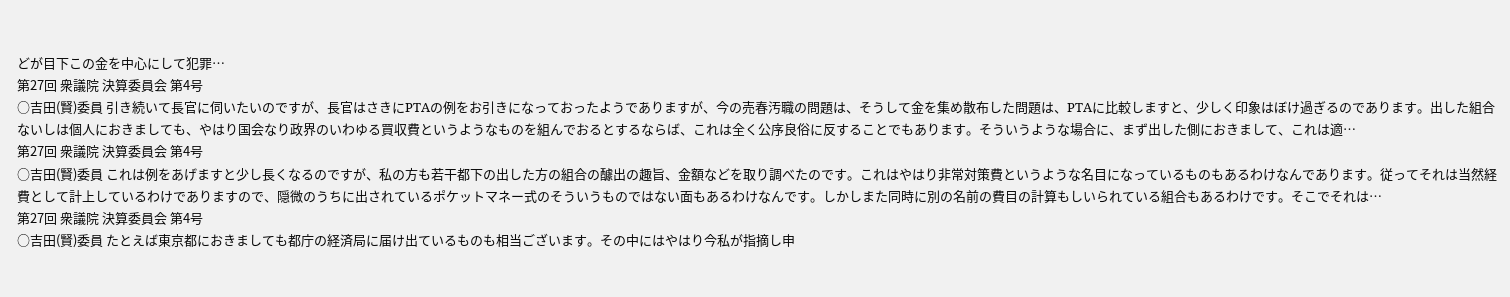どが目下この金を中心にして犯罪…
第27回 衆議院 決算委員会 第4号
○吉田(賢)委員 引き続いて長官に伺いたいのですが、長官はさきにPTAの例をお引きになっておったようでありますが、今の売春汚職の問題は、そうして金を集め散布した問題は、PTAに比較しますと、少しく印象はぼけ過ぎるのであります。出した組合ないしは個人におきましても、やはり国会なり政界のいわゆる買収費というようなものを組んでおるとするならば、これは全く公序良俗に反することでもあります。そういうような場合に、まず出した側におきまして、これは適…
第27回 衆議院 決算委員会 第4号
○吉田(賢)委員 これは例をあげますと少し長くなるのですが、私の方も若干都下の出した方の組合の醵出の趣旨、金額などを取り調べたのです。これはやはり非常対策費というような名目になっているものもあるわけなんであります。従ってそれは当然経費として計上しているわけでありますので、隠微のうちに出されているポケットマネー式のそういうものではない面もあるわけなんです。しかしまた同時に別の名前の費目の計算もしいられている組合もあるわけです。そこでそれは…
第27回 衆議院 決算委員会 第4号
○吉田(賢)委員 たとえば東京都におきましても都庁の経済局に届け出ているものも相当ございます。その中にはやはり今私が指摘し申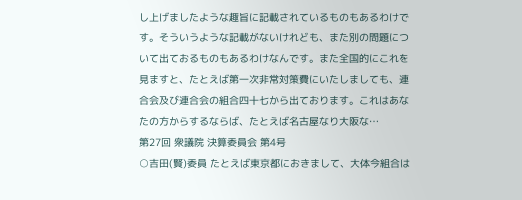し上げましたような趣旨に記載されているものもあるわけです。そういうような記載がないけれども、また別の問題について出ておるものもあるわけなんです。また全国的にこれを見ますと、たとえば第一次非常対策費にいたしましても、連合会及び連合会の組合四十七から出ております。これはあなたの方からするならば、たとえば名古屋なり大阪な…
第27回 衆議院 決算委員会 第4号
○吉田(賢)委員 たとえば東京都におきまして、大体今組合は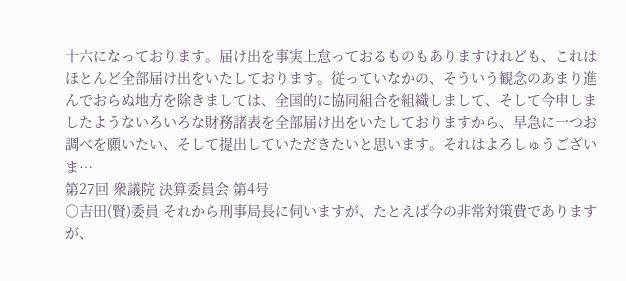十六になっております。届け出を事実上怠っておるものもありますけれども、これはほとんど全部届け出をいたしております。従っていなかの、そういう観念のあまり進んでおらぬ地方を除きましては、全国的に協同組合を組織しまして、そして今申しましたようないろいろな財務諸表を全部届け出をいたしておりますから、早急に一つお調べを願いたい、そして提出していただきたいと思います。それはよろしゅうございま…
第27回 衆議院 決算委員会 第4号
○吉田(賢)委員 それから刑事局長に伺いますが、たとえば今の非常対策費でありますが、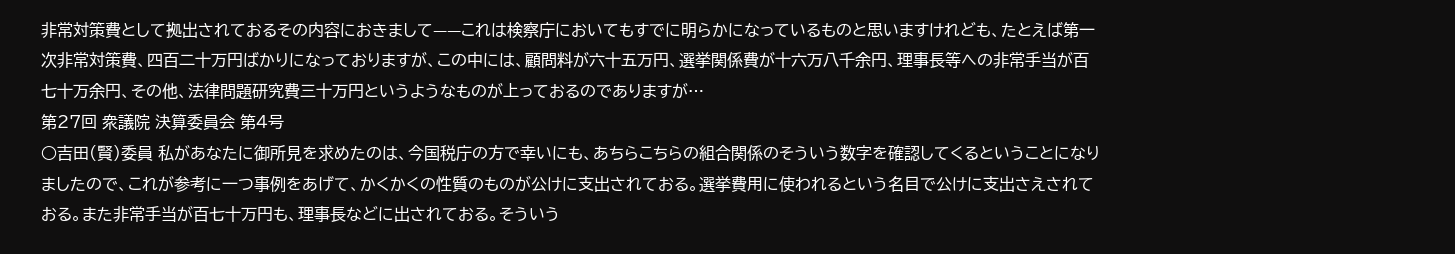非常対策費として拠出されておるその内容におきまして——これは検察庁においてもすでに明らかになっているものと思いますけれども、たとえば第一次非常対策費、四百二十万円ばかりになっておりますが、この中には、顧問料が六十五万円、選挙関係費が十六万八千余円、理事長等への非常手当が百七十万余円、その他、法律問題研究費三十万円というようなものが上っておるのでありますが…
第27回 衆議院 決算委員会 第4号
○吉田(賢)委員 私があなたに御所見を求めたのは、今国税庁の方で幸いにも、あちらこちらの組合関係のそういう数字を確認してくるということになりましたので、これが参考に一つ事例をあげて、かくかくの性質のものが公けに支出されておる。選挙費用に使われるという名目で公けに支出さえされておる。また非常手当が百七十万円も、理事長などに出されておる。そういう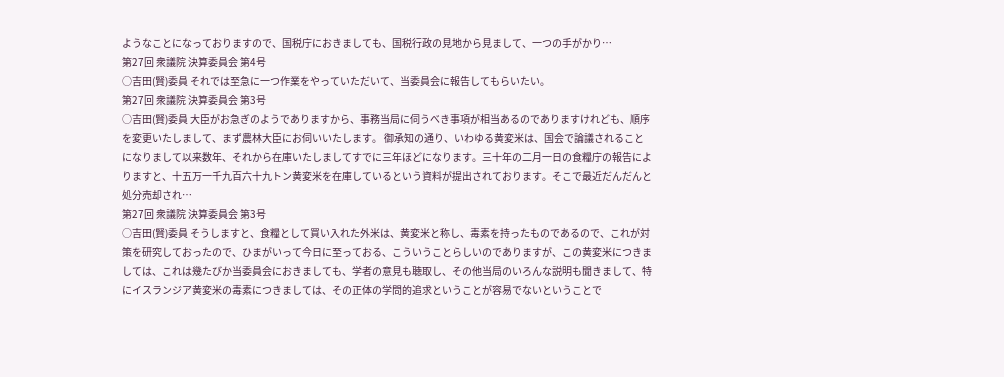ようなことになっておりますので、国税庁におきましても、国税行政の見地から見まして、一つの手がかり…
第27回 衆議院 決算委員会 第4号
○吉田(賢)委員 それでは至急に一つ作業をやっていただいて、当委員会に報告してもらいたい。
第27回 衆議院 決算委員会 第3号
○吉田(賢)委員 大臣がお急ぎのようでありますから、事務当局に伺うべき事項が相当あるのでありますけれども、順序を変更いたしまして、まず農林大臣にお伺いいたします。 御承知の通り、いわゆる黄変米は、国会で論議されることになりまして以来数年、それから在庫いたしましてすでに三年ほどになります。三十年の二月一日の食糧庁の報告によりますと、十五万一千九百六十九トン黄変米を在庫しているという資料が提出されております。そこで最近だんだんと処分売却され…
第27回 衆議院 決算委員会 第3号
○吉田(賢)委員 そうしますと、食糧として買い入れた外米は、黄変米と称し、毒素を持ったものであるので、これが対策を研究しておったので、ひまがいって今日に至っておる、こういうことらしいのでありますが、この黄変米につきましては、これは幾たびか当委員会におきましても、学者の意見も聴取し、その他当局のいろんな説明も聞きまして、特にイスランジア黄変米の毒素につきましては、その正体の学問的追求ということが容易でないということで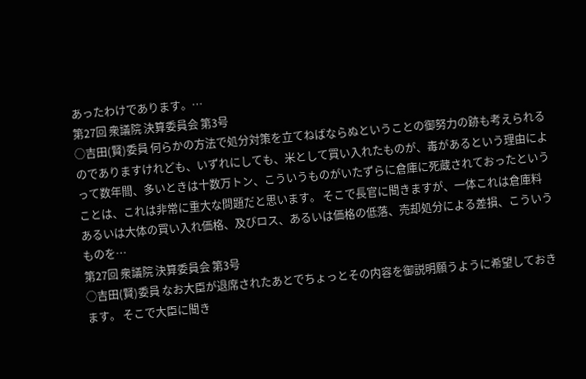あったわけであります。…
第27回 衆議院 決算委員会 第3号
○吉田(賢)委員 何らかの方法で処分対策を立てねばならぬということの御努力の跡も考えられるのでありますけれども、いずれにしても、米として買い入れたものが、毒があるという理由によって数年間、多いときは十数万トン、こういうものがいたずらに倉庫に死蔵されておったということは、これは非常に重大な問題だと思います。 そこで長官に聞きますが、一体これは倉庫料あるいは大体の買い入れ価格、及びロス、あるいは価格の低落、売却処分による差損、こういうものを…
第27回 衆議院 決算委員会 第3号
○吉田(賢)委員 なお大臣が退席されたあとでちょっとその内容を御説明願うように希望しておきます。 そこで大臣に聞き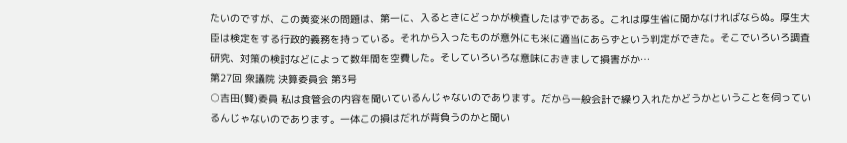たいのですが、この黄変米の問題は、第一に、入るときにどっかが検査したはずである。これは厚生省に聞かなければならぬ。厚生大臣は検定をする行政的義務を持っている。それから入ったものが意外にも米に適当にあらずという判定ができた。そこでいろいろ調査研究、対策の検討などによって数年間を空費した。そしていろいろな意味におきまして損害がか…
第27回 衆議院 決算委員会 第3号
○吉田(賢)委員 私は食管会の内容を聞いているんじゃないのであります。だから一般会計で繰り入れたかどうかということを伺っているんじゃないのであります。一体この損はだれが背負うのかと聞い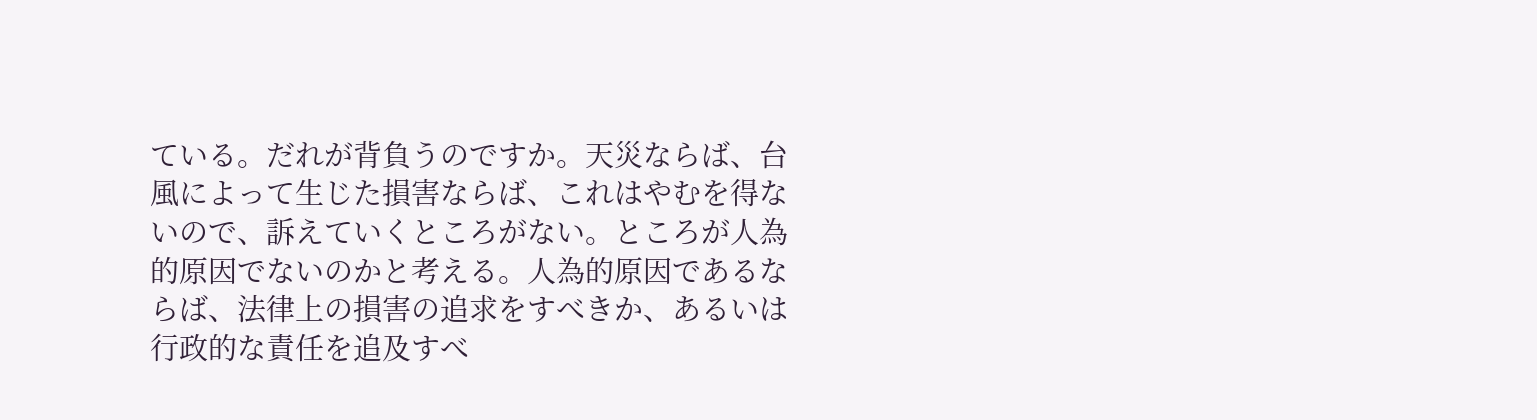ている。だれが背負うのですか。天災ならば、台風によって生じた損害ならば、これはやむを得ないので、訴えていくところがない。ところが人為的原因でないのかと考える。人為的原因であるならば、法律上の損害の追求をすべきか、あるいは行政的な責任を追及すべ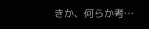きか、何らか考…